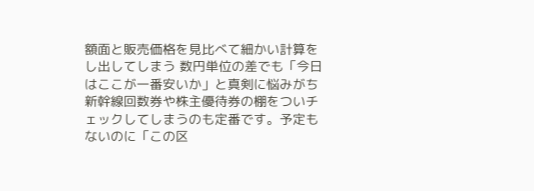額面と販売価格を見比べて細かい計算をし出してしまう 数円単位の差でも「今日はここが一番安いか」と真剣に悩みがち
新幹線回数券や株主優待券の棚をついチェックしてしまうのも定番です。予定もないのに「この区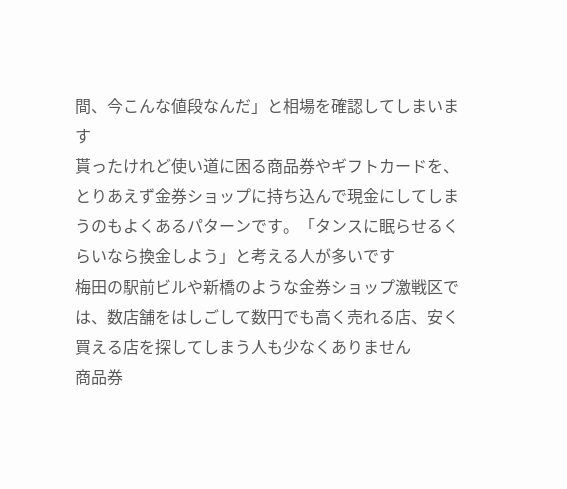間、今こんな値段なんだ」と相場を確認してしまいます
貰ったけれど使い道に困る商品券やギフトカードを、とりあえず金券ショップに持ち込んで現金にしてしまうのもよくあるパターンです。「タンスに眠らせるくらいなら換金しよう」と考える人が多いです
梅田の駅前ビルや新橋のような金券ショップ激戦区では、数店舗をはしごして数円でも高く売れる店、安く買える店を探してしまう人も少なくありません
商品券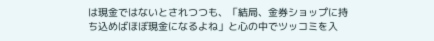は現金ではないとされつつも、「結局、金券ショップに持ち込めばほぼ現金になるよね」と心の中でツッコミを入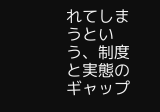れてしまうという、制度と実態のギャップ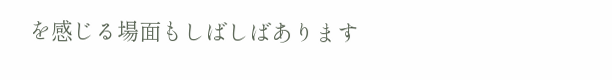を感じる場面もしばしばあります